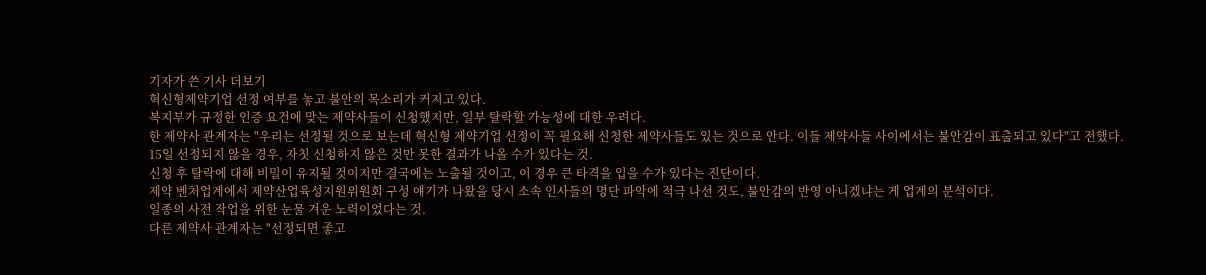기자가 쓴 기사 더보기
혁신형제약기업 선정 여부를 놓고 불안의 목소리가 커지고 있다.
복지부가 규정한 인증 요건에 맞는 제약사들이 신청했지만, 일부 탈락할 가능성에 대한 우려다.
한 제약사 관계자는 "우리는 선정될 것으로 보는데 혁신형 제약기업 선정이 꼭 필요해 신청한 제약사들도 있는 것으로 안다. 이들 제약사들 사이에서는 불안감이 표출되고 있다"고 전했다.
15일 선정되지 않을 경우, 자칫 신청하지 않은 것만 못한 결과가 나올 수가 있다는 것.
신청 후 탈락에 대해 비밀이 유지될 것이지만 결국에는 노출될 것이고, 이 경우 큰 타격을 입을 수가 있다는 진단이다.
제약 벤처업계에서 제약산업육성지원위원회 구성 얘기가 나왔을 당시 소속 인사들의 명단 파악에 적극 나선 것도, 불안감의 반영 아니겠냐는 게 업계의 분석이다.
일종의 사전 작업을 위한 눈물 겨운 노력이었다는 것.
다른 제약사 관계자는 "선정되면 좋고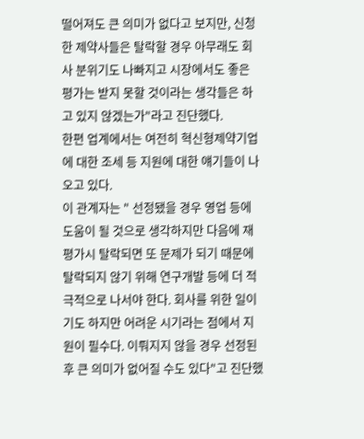떨어져도 큰 의미가 없다고 보지만, 신청한 제약사들은 탈락할 경우 아무래도 회사 분위기도 나빠지고 시장에서도 좋은 평가는 받지 못할 것이라는 생각들은 하고 있지 않겠는가"라고 진단했다.
한편 업계에서는 여전히 혁신형제약기업에 대한 조세 등 지원에 대한 얘기들이 나오고 있다.
이 관계자는 " 선정됐을 경우 영업 등에 도움이 될 것으로 생각하지만 다음에 재평가시 탈락되면 또 문제가 되기 때문에 탈락되지 않기 위해 연구개발 등에 더 적극적으로 나서야 한다. 회사를 위한 일이기도 하지만 어려운 시기라는 점에서 지원이 필수다. 이뤄지지 않을 경우 선정된 후 큰 의미가 없어질 수도 있다"고 진단했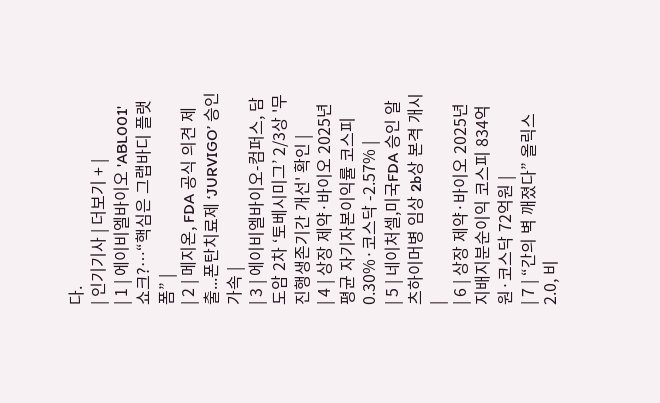다.
| 인기기사 | 더보기 + |
| 1 | 에이비엘바이오 'ABL001' 쇼크?…“핵심은 그랩바디 플랫폼” |
| 2 | 메지온, FDA 공식 의견 제출...폰탄치료제 ‘JURVIGO’ 승인 가속 |
| 3 | 에이비엘바이오-컴퍼스, 담도암 2차 ‘토베시미그’ 2/3상 '무진행생존기간 개선' 확인 |
| 4 | 상장 제약·바이오 2025년 평균 자기자본이익률 코스피 0.30%·코스닥 -2.57% |
| 5 | 네이처셀,미국FDA 승인 알츠하이머병 임상 2b상 본격 개시 |
| 6 | 상장 제약·바이오 2025년 지배지분순이익 코스피 834억원·코스닥 72억원 |
| 7 | “간의 벽 깨졌다” 올릭스 2.0, 비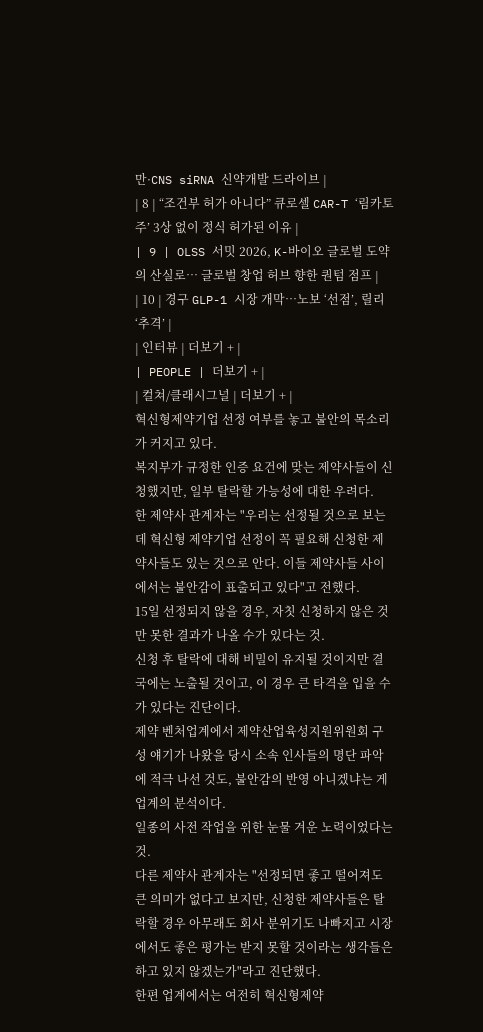만·CNS siRNA 신약개발 드라이브 |
| 8 | “조건부 허가 아니다” 큐로셀 CAR-T ‘림카토주’ 3상 없이 정식 허가된 이유 |
| 9 | OLSS 서밋 2026, K-바이오 글로벌 도약의 산실로… 글로벌 창업 허브 향한 퀀텀 점프 |
| 10 | 경구 GLP-1 시장 개막…노보 ‘선점’, 릴리 ‘추격’ |
| 인터뷰 | 더보기 + |
| PEOPLE | 더보기 + |
| 컬쳐/클래시그널 | 더보기 + |
혁신형제약기업 선정 여부를 놓고 불안의 목소리가 커지고 있다.
복지부가 규정한 인증 요건에 맞는 제약사들이 신청했지만, 일부 탈락할 가능성에 대한 우려다.
한 제약사 관계자는 "우리는 선정될 것으로 보는데 혁신형 제약기업 선정이 꼭 필요해 신청한 제약사들도 있는 것으로 안다. 이들 제약사들 사이에서는 불안감이 표출되고 있다"고 전했다.
15일 선정되지 않을 경우, 자칫 신청하지 않은 것만 못한 결과가 나올 수가 있다는 것.
신청 후 탈락에 대해 비밀이 유지될 것이지만 결국에는 노출될 것이고, 이 경우 큰 타격을 입을 수가 있다는 진단이다.
제약 벤처업계에서 제약산업육성지원위원회 구성 얘기가 나왔을 당시 소속 인사들의 명단 파악에 적극 나선 것도, 불안감의 반영 아니겠냐는 게 업계의 분석이다.
일종의 사전 작업을 위한 눈물 겨운 노력이었다는 것.
다른 제약사 관계자는 "선정되면 좋고 떨어져도 큰 의미가 없다고 보지만, 신청한 제약사들은 탈락할 경우 아무래도 회사 분위기도 나빠지고 시장에서도 좋은 평가는 받지 못할 것이라는 생각들은 하고 있지 않겠는가"라고 진단했다.
한편 업계에서는 여전히 혁신형제약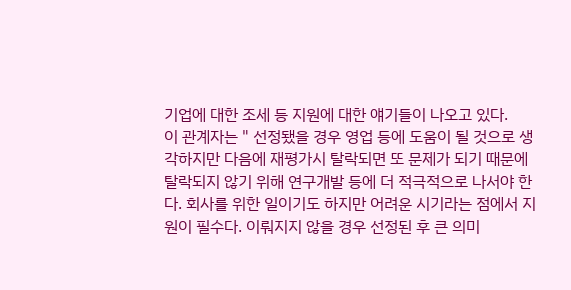기업에 대한 조세 등 지원에 대한 얘기들이 나오고 있다.
이 관계자는 " 선정됐을 경우 영업 등에 도움이 될 것으로 생각하지만 다음에 재평가시 탈락되면 또 문제가 되기 때문에 탈락되지 않기 위해 연구개발 등에 더 적극적으로 나서야 한다. 회사를 위한 일이기도 하지만 어려운 시기라는 점에서 지원이 필수다. 이뤄지지 않을 경우 선정된 후 큰 의미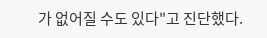가 없어질 수도 있다"고 진단했다.